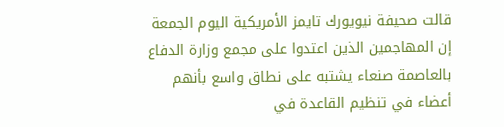قالت صحيفة نيويورك تايمز الأمريكية اليوم الجمعة إن المهاجمين الذين اعتدوا على مجمع وزارة الدفاع بالعاصمة صنعاء يشتبه على نطاق واسع بأنهم أعضاء في تنظيم القاعدة في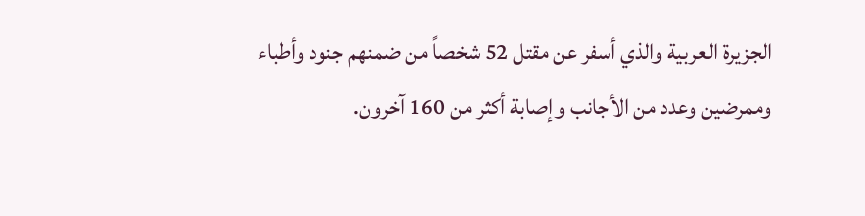الجزيرة العربية والذي أسفر عن مقتل 52 شخصاً من ضمنهم جنود وأطباء وممرضين وعدد من الأجانب وإصابة أكثر من 160 آخرون.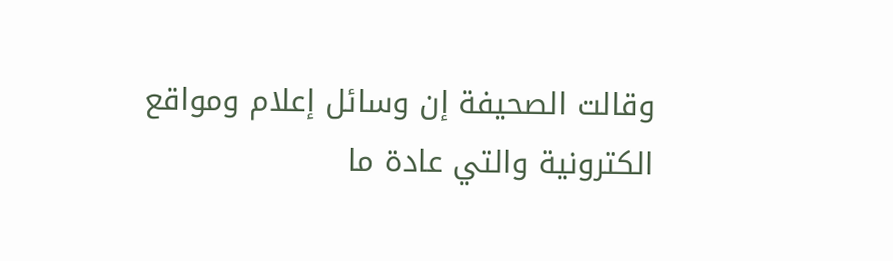وقالت الصحيفة إن وسائل إعلام ومواقع الكترونية والتي عادة ما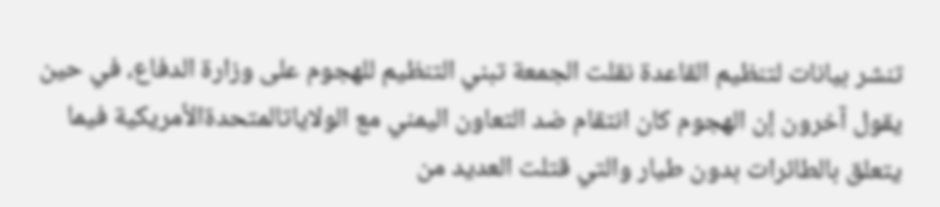تنشر بيانات لتنظيم القاعدة نقلت الجمعة تبني التنظيم للهجوم على وزارة الدفاع، في حين يقول آخرون إن الهجوم كان انتقام ضد التعاون اليمني مع الولاياتالمتحدةالأمريكية فيما يتعلق بالطائرات بدون طيار والتي قتلت العديد من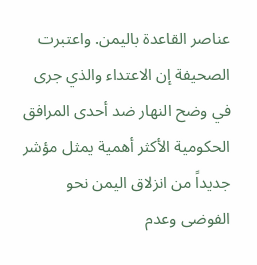عناصر القاعدة باليمن. واعتبرت الصحيفة إن الاعتداء والذي جرى في وضح النهار ضد أحدى المرافق الحكومية الأكثر أهمية يمثل مؤشر جديداً من انزلاق اليمن نحو الفوضى وعدم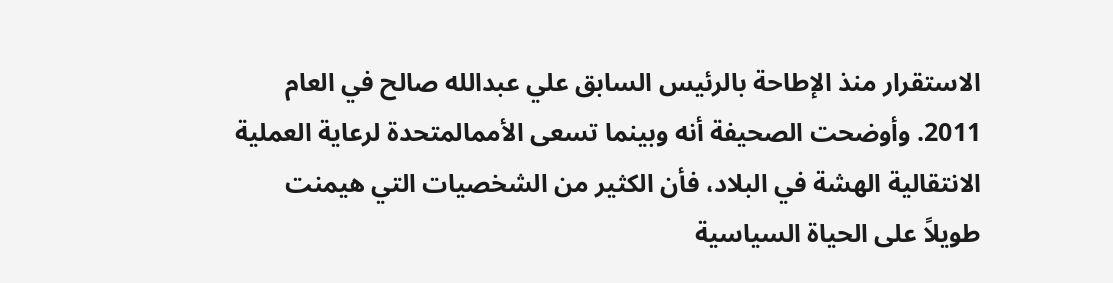الاستقرار منذ الإطاحة بالرئيس السابق علي عبدالله صالح في العام 2011. وأوضحت الصحيفة أنه وبينما تسعى الأممالمتحدة لرعاية العملية الانتقالية الهشة في البلاد، فأن الكثير من الشخصيات التي هيمنت طويلاً على الحياة السياسية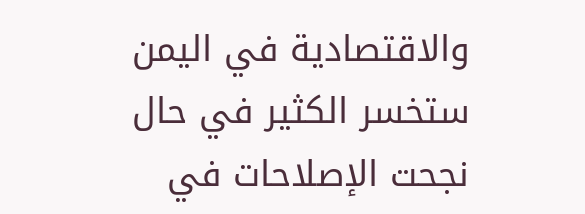والاقتصادية في اليمن ستخسر الكثير في حال نجحت الإصلاحات في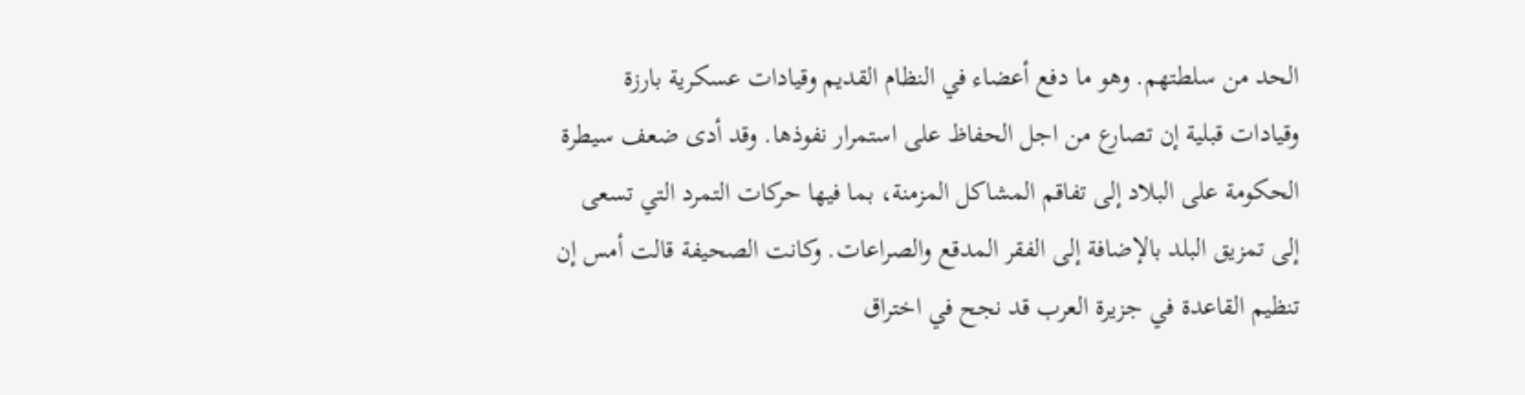الحد من سلطتهم. وهو ما دفع أعضاء في النظام القديم وقيادات عسكرية بارزة وقيادات قبلية إن تصارع من اجل الحفاظ على استمرار نفوذها. وقد أدى ضعف سيطرة الحكومة على البلاد إلى تفاقم المشاكل المزمنة، بما فيها حركات التمرد التي تسعى إلى تمزيق البلد بالإضافة إلى الفقر المدقع والصراعات. وكانت الصحيفة قالت أمس إن تنظيم القاعدة في جزيرة العرب قد نجح في اختراق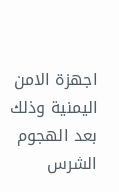اجهزة الامن اليمنية وذلك بعد الهجوم الشرس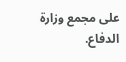على مجمع وزارة الدفاع.